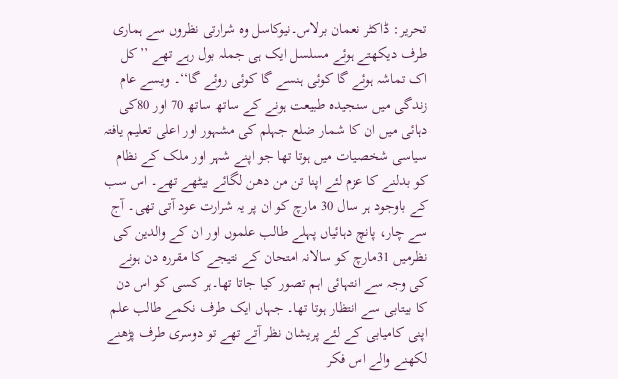تحریر: ڈاکٹر نعمان برلاس۔نیوکاسل وہ شرارتی نظروں سے ہماری طرف دیکھتے ہوئے مسلسل ایک ہی جملہ بول رہے تھے ’’کل اک تماشہ ہوئے گا کوئی ہنسے گا کوئی روئے گا‘‘۔ ویسے عام زندگی میں سنجیدہ طبیعت ہونے کے ساتھ ساتھ 70 اور 80کی دہائی میں ان کا شمار ضلع جہلم کی مشہور اور اعلی تعلیم یافتہ سیاسی شخصیات میں ہوتا تھا جو اپنے شہر اور ملک کے نظام کو بدلنے کا عزم لئے اپنا تن من دھن لگائے بیٹھے تھے۔ اس سب کے باوجود ہر سال 30 مارچ کو ان پر یہ شرارت عود آتی تھی۔ آج سے چار، پانچ دہائیاں پہلے طالب علموں اور ان کے والدین کی نظرمیں 31مارچ کو سالانہ امتحان کے نتیجے کا مقررہ دن ہونے کی وجہ سے انتہائی اہم تصور کیا جاتا تھا۔ہر کسی کو اس دن کا بیتابی سے انتظار ہوتا تھا۔ جہاں ایک طرف نکمے طالب علم اپنی کامیابی کے لئے پریشان نظر آتے تھے تو دوسری طرف پڑھنے لکھنے والے اس فکر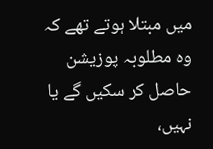میں مبتلا ہوتے تھے کہ وہ مطلوبہ پوزیشن حاصل کر سکیں گے یا نہیں،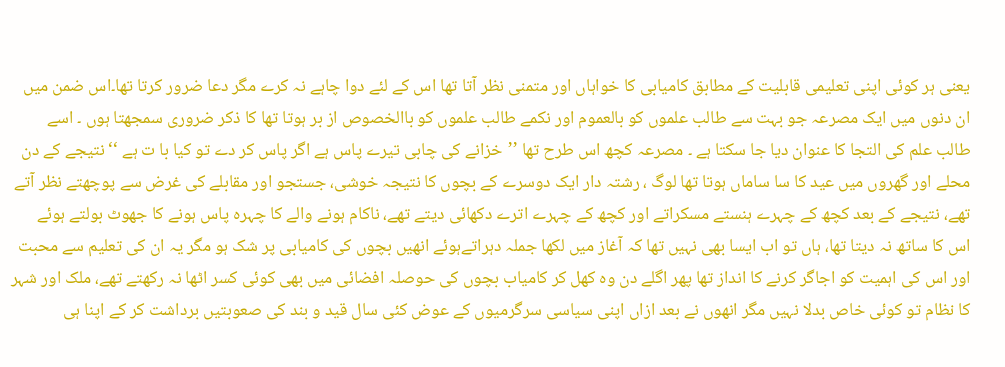یعنی ہر کوئی اپنی تعلیمی قابلیت کے مطابق کامیابی کا خواہاں اور متمنی نظر آتا تھا اس کے لئے دوا چاہے نہ کرے مگر دعا ضرور کرتا تھا۔اس ضمن میں ان دنوں میں ایک مصرعہ جو بہت سے طالب علموں کو بالعموم اور نکمے طالب علموں کو باالخصوص از بر ہوتا تھا کا ذکر ضروری سمجھتا ہوں ۔ اسے طالب علم کی التجا کا عنوان دیا جا سکتا ہے ۔ مصرعہ کچھ اس طرح تھا ’’خزانے کی چابی تیرے پاس ہے اگر پاس کر دے تو کیا با ت ہے ‘‘ نتیجے کے دن محلے اور گھروں میں عید کا سا ساماں ہوتا تھا لوگ ، رشتہ دار ایک دوسرے کے بچوں کا نتیجہ خوشی، جستجو اور مقابلے کی غرض سے پوچھتے نظر آتے تھے، نتیجے کے بعد کچھ کے چہرے ہنستے مسکراتے اور کچھ کے چہرے اترے دکھائی دیتے تھے، ناکام ہونے والے کا چہرہ پاس ہونے کا جھوٹ بولتے ہوئے اس کا ساتھ نہ دیتا تھا، ہاں تو اب ایسا بھی نہیں تھا کہ آغاز میں لکھا جملہ دہراتےہوئے انھیں بچوں کی کامیابی پر شک ہو مگر یہ ان کی تعلیم سے محبت اور اس کی اہمیت کو اجاگر کرنے کا انداز تھا پھر اگلے دن وہ کھل کر کامیاب بچوں کی حوصلہ افضائی میں بھی کوئی کسر اٹھا نہ رکھتے تھے، ملک اور شہر کا نظام تو کوئی خاص بدلا نہیں مگر انھوں نے بعد ازاں اپنی سیاسی سرگرمیوں کے عوض کئی سال قید و بند کی صعوبتیں برداشت کر کے اپنا ہی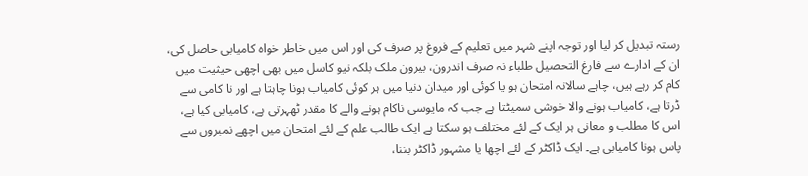رستہ تبدیل کر لیا اور توجہ اپنے شہر میں تعلیم کے فروغ پر صرف کی اور اس میں خاطر خواہ کامیابی حاصل کی، ان کے ادارے سے فارغ التحصیل طلباء نہ صرف اندرون، بیرون ملک بلکہ نیو کاسل میں بھی اچھی حیثیت میں کام کر رہے ہیں، چاہے سالانہ امتحان ہو یا کوئی اور میدان دنیا میں ہر کوئی کامیاب ہونا چاہتا ہے اور نا کامی سے ڈرتا ہے، کامیاب ہونے والا خوشی سمیٹتا ہے جب کہ مایوسی ناکام ہونے والے کا مقدر ٹھہرتی ہے، کامیابی کیا ہے، اس کا مطلب و معانی ہر ایک کے لئے مختلف ہو سکتا ہے ایک طالب علم کے لئے امتحان میں اچھے نمبروں سے پاس ہونا کامیابی ہے۔ ایک ڈاکٹر کے لئے اچھا یا مشہور ڈاکٹر بننا،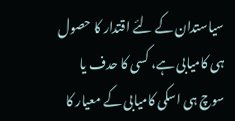سیاستدان کے لئے اقتدار کا حصول ہی کامیابی ہے، کسی کا حدف یا سوچ ہی اسکی کامیابی کے معیار کا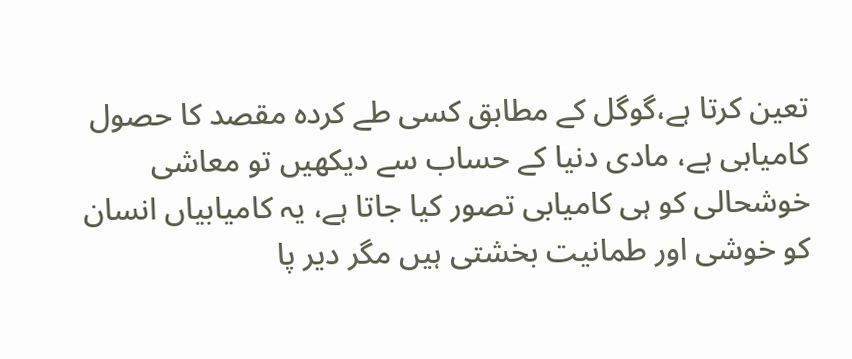تعین کرتا ہے،گوگل کے مطابق کسی طے کردہ مقصد کا حصول کامیابی ہے، مادی دنیا کے حساب سے دیکھیں تو معاشی خوشحالی کو ہی کامیابی تصور کیا جاتا ہے، یہ کامیابیاں انسان کو خوشی اور طمانیت بخشتی ہیں مگر دیر پا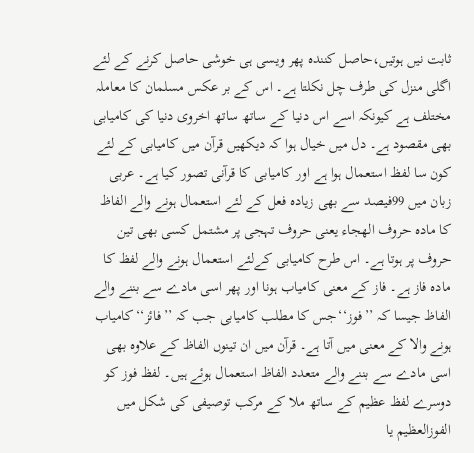ثابت نیں ہوتیں،حاصل کنندہ پھر ویسی ہی خوشی حاصل کرنے کے لئے اگلی منزل کی طرف چل نکلتا ہے۔ اس کے بر عکس مسلمان کا معاملہ مختلف ہے کیونکہ اسے اس دنیا کے ساتھ ساتھ اخروی دنیا کی کامیابی بھی مقصود ہے۔ دل میں خیال ہوا کہ دیکھیں قرآن میں کامیابی کے لئے کون سا لفظ استعمال ہوا ہے اور کامیابی کا قرآنی تصور کیا ہے۔ عربی زبان میں 99فیصد سے بھی زیادہ فعل کے لئے استعمال ہونے والے الفاظ کا مادہ حروف الھجاء یعنی حروف تہجی پر مشتمل کسی بھی تین حروف پر ہوتا ہے۔ اس طرح کامیابی کےلئے استعمال ہونے والے لفظ کا مادہ فاز ہے۔ فاز کے معنی کامیاب ہونا اور پھر اسی مادے سے بننے والے الفاظ جیسا کہ ’’فوز‘‘جس کا مطلب کامیابی جب کہ ’’فائز‘‘کامیاب ہونے والا کے معنی میں آتا ہے۔ قرآن میں ان تینوں الفاظ کے علاوہ بھی اسی مادے سے بننے والے متعدد الفاظ استعمال ہوئے ہیں۔ لفظ فوز کو دوسرے لفظ عظیم کے ساتھ ملا کے مرکب توصیفی کی شکل میں الفوزالعظیم یا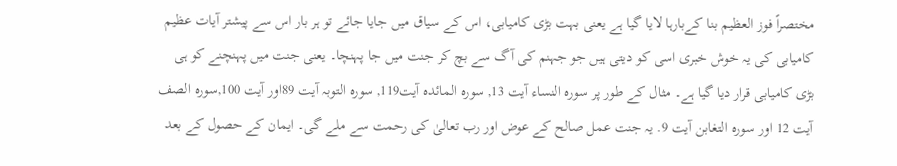مختصراً فوز العظیم بنا کےبارہا لایا گیا ہے یعنی بہت بڑی کامیابی، اس کے سیاق میں جایا جائے تو ہر بار اس سے پیشتر آیات عظیم کامیابی کی یہ خوش خبری اسی کو دیتی ہیں جو جہنم کی آگ سے بچ کر جنت میں جا پہنچا۔ یعنی جنت میں پہنچنے کو ہی بڑی کامیابی قرار دیا گیا ہے۔ مثال کے طور پر سورہ النساء آیت 13, سورہ المائدہ آیت119, سورہ التوبہ آیت 89اور آیت 100,سورہ الصف آیت 12 اور سورہ التغابن آیت 9. یہ جنت عمل صالح کے عوض اور رب تعالیٰ کی رحمت سے ملے گی۔ ایمان کے حصول کے بعد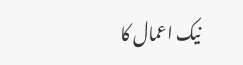نیک اعمال کا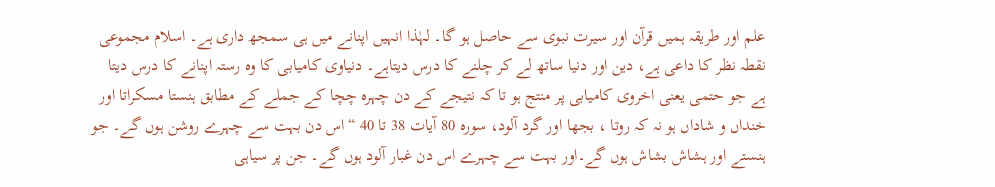علم اور طریقہ ہمیں قرآن اور سیرت نبوی سے حاصل ہو گا۔ لہٰذا انہیں اپنانے میں ہی سمجھ داری ہے۔ اسلام مجموعی نقطہ نظر کا داعی ہے، دین اور دنیا ساتھ لے کر چلنے کا درس دیتاہے۔ دنیاوی کامیابی کا وہ رستہ اپنانے کا درس دیتا ہے جو حتمی یعنی اخروی کامیابی پر منتج ہو تا کہ نتیجے کے دن چہرہ چچا کے جملے کے مطابق ہنستا مسکراتا اور خنداں و شاداں ہو نہ کہ روتا ، بجھا اور گرد آلود، سورہ 80 آیات 38 تا 40 “اس دن بہت سے چہرے روشن ہوں گے۔ جو ہنستے اور ہشاش بشاش ہوں گے۔اور بہت سے چہرے اس دن غبار آلود ہوں گے۔ جن پر سیاہی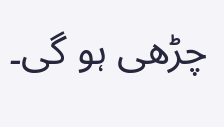چڑھی ہو گی۔